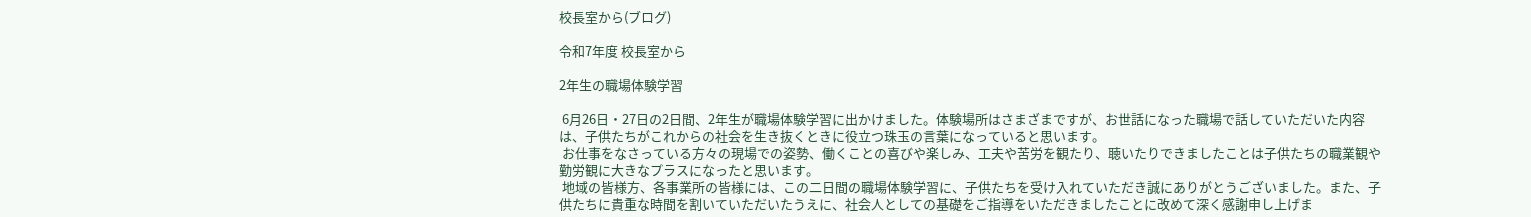校長室から(ブログ)

令和7年度 校長室から

2年生の職場体験学習

 6月26日・27日の2日間、2年生が職場体験学習に出かけました。体験場所はさまざまですが、お世話になった職場で話していただいた内容は、子供たちがこれからの社会を生き抜くときに役立つ珠玉の言葉になっていると思います。
 お仕事をなさっている方々の現場での姿勢、働くことの喜びや楽しみ、工夫や苦労を観たり、聴いたりできましたことは子供たちの職業観や勤労観に大きなプラスになったと思います。
 地域の皆様方、各事業所の皆様には、この二日間の職場体験学習に、子供たちを受け入れていただき誠にありがとうございました。また、子供たちに貴重な時間を割いていただいたうえに、社会人としての基礎をご指導をいただきましたことに改めて深く感謝申し上げま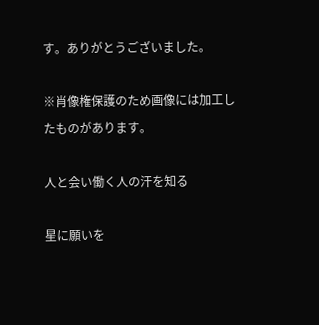す。ありがとうございました。

※肖像権保護のため画像には加工したものがあります。

人と会い働く人の汗を知る

星に願いを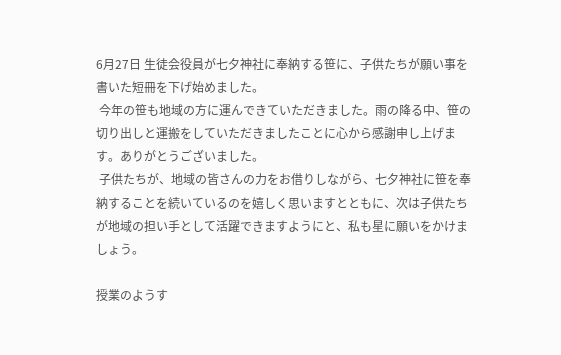6月27日 生徒会役員が七夕神社に奉納する笹に、子供たちが願い事を書いた短冊を下げ始めました。
 今年の笹も地域の方に運んできていただきました。雨の降る中、笹の切り出しと運搬をしていただきましたことに心から感謝申し上げます。ありがとうございました。
 子供たちが、地域の皆さんの力をお借りしながら、七夕神社に笹を奉納することを続いているのを嬉しく思いますとともに、次は子供たちが地域の担い手として活躍できますようにと、私も星に願いをかけましょう。

授業のようす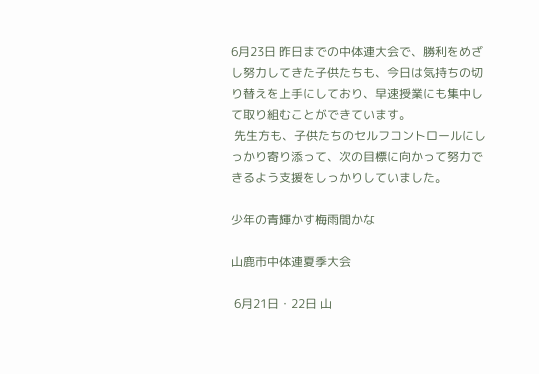6月23日 昨日までの中体連大会で、勝利をめざし努力してきた子供たちも、今日は気持ちの切り替えを上手にしており、早速授業にも集中して取り組むことができています。
 先生方も、子供たちのセルフコントロールにしっかり寄り添って、次の目標に向かって努力できるよう支援をしっかりしていました。

少年の青輝かす梅雨間かな

山鹿市中体連夏季大会

 6月21日・22日 山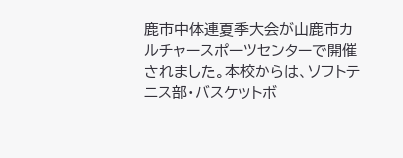鹿市中体連夏季大会が山鹿市カルチャースポーツセンターで開催されました。本校からは、ソフトテニス部・バスケットボ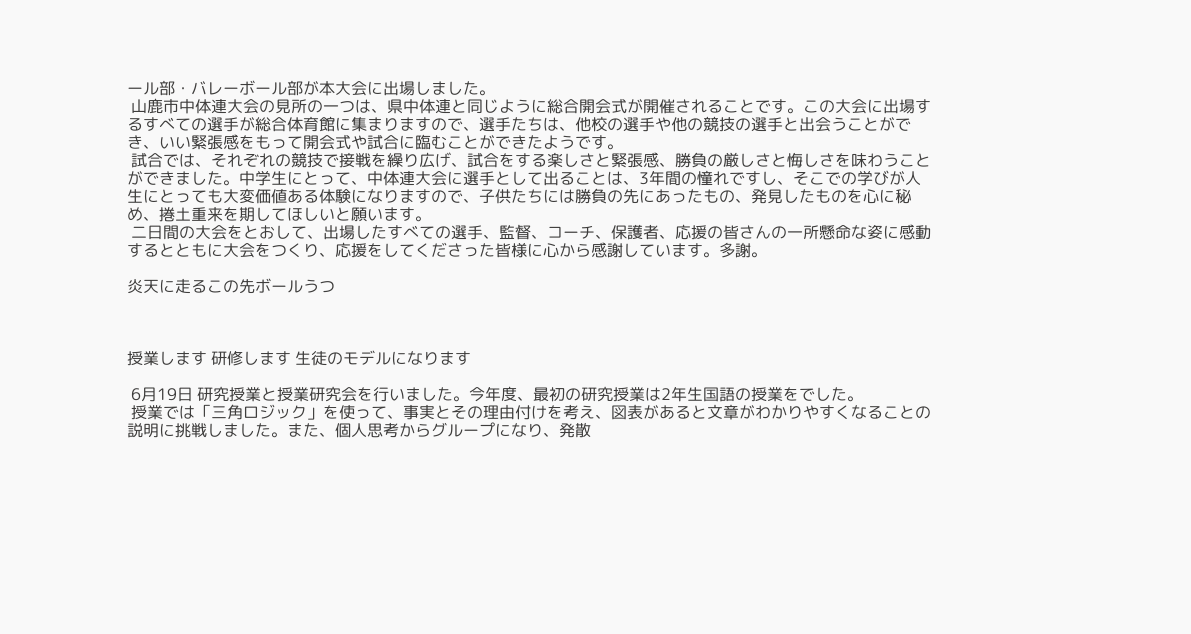ール部・バレーボール部が本大会に出場しました。
 山鹿市中体連大会の見所の一つは、県中体連と同じように総合開会式が開催されることです。この大会に出場するすべての選手が総合体育館に集まりますので、選手たちは、他校の選手や他の競技の選手と出会うことができ、いい緊張感をもって開会式や試合に臨むことができたようです。
 試合では、それぞれの競技で接戦を繰り広げ、試合をする楽しさと緊張感、勝負の厳しさと悔しさを味わうことができました。中学生にとって、中体連大会に選手として出ることは、3年間の憧れですし、そこでの学びが人生にとっても大変価値ある体験になりますので、子供たちには勝負の先にあったもの、発見したものを心に秘め、捲土重来を期してほしいと願います。
 二日間の大会をとおして、出場したすべての選手、監督、コーチ、保護者、応援の皆さんの一所懸命な姿に感動するとともに大会をつくり、応援をしてくださった皆様に心から感謝しています。多謝。

炎天に走るこの先ボールうつ



授業します 研修します 生徒のモデルになります

 6月19日 研究授業と授業研究会を行いました。今年度、最初の研究授業は2年生国語の授業をでした。
 授業では「三角ロジック」を使って、事実とその理由付けを考え、図表があると文章がわかりやすくなることの説明に挑戦しました。また、個人思考からグループになり、発散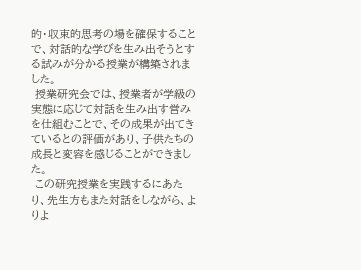的・収束的思考の場を確保することで、対話的な学びを生み出そうとする試みが分かる授業が構築されました。
 授業研究会では、授業者が学級の実態に応じて対話を生み出す営みを仕組むことで、その成果が出てきているとの評価があり、子供たちの成長と変容を感じることができました。
 この研究授業を実践するにあたり、先生方もまた対話をしながら、よりよ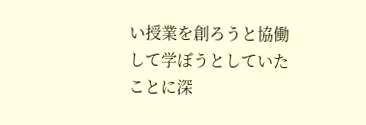い授業を創ろうと協働して学ぼうとしていたことに深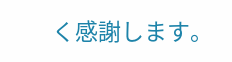く感謝します。